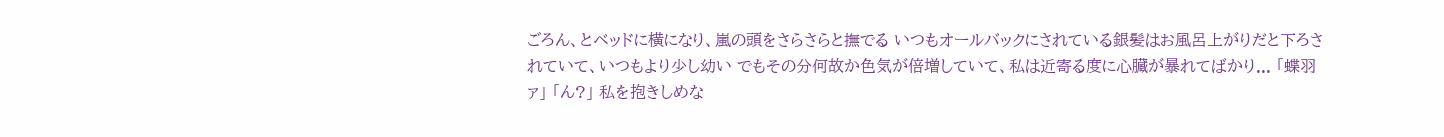ごろん、とベッドに横になり、嵐の頭をさらさらと撫でる いつもオールバックにされている銀髪はお風呂上がりだと下ろされていて、いつもより少し幼い でもその分何故か色気が倍増していて、私は近寄る度に心臓が暴れてばかり... 「蝶羽ァ」 「ん?」 私を抱きしめな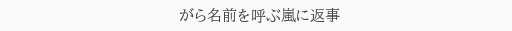がら名前を呼ぶ嵐に返事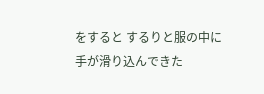をすると するりと服の中に手が滑り込んできた